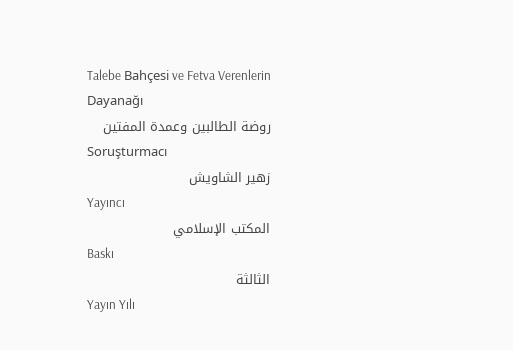Talebe Bahçesi ve Fetva Verenlerin Dayanağı
روضة الطالبين وعمدة المفتين
Soruşturmacı
زهير الشاويش
Yayıncı
المكتب الإسلامي
Baskı
الثالثة
Yayın Yılı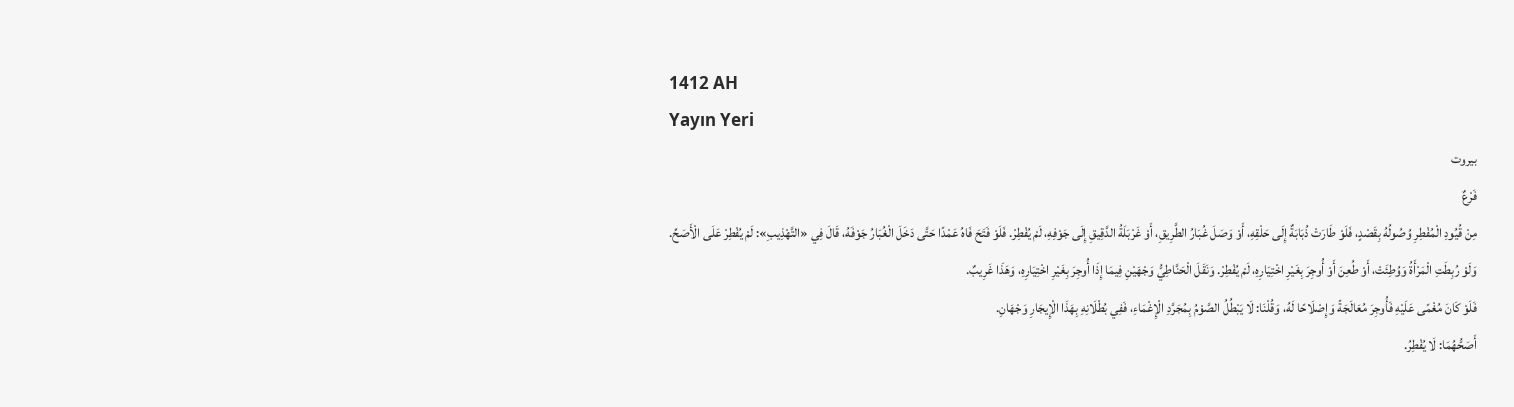1412 AH
Yayın Yeri
بيروت
فَرْعٌ
مِنْ قُيُودِ الْمُفْطِرِ وُصُولُهُ بِقَصْدٍ، فَلَوْ طَارَتْ ذُبَابَةٌ إِلَى حَلْقِهِ، أَوْ وَصَلَ غُبَارُ الطَّرِيقِ، أَوْ غَرْبَلَةُ الدَّقِيقِ إِلَى جَوْفِهِ، لَمْ يُفْطِرْ. فَلَوْ فَتَحَ فَاهُ عَمْدًا حَتَّى دَخَلَ الْغُبَارُ جَوْفَهُ، قَالَ فِي «التَّهْذِيبِ»: لَمْ يُفْطِرْ عَلَى الْأَصَحِّ.
وَلَوْ رُبِطَتِ الْمَرْأَةُ وَوُطِئَتْ، أَوْ طُعِنَ أَوْ أُوجِرَ بِغَيْرِ اخْتِيَارِهِ، لَمْ يُفْطِرْ. وَنَقَلَ الْحَنَّاطِيُّ وَجْهَيْنِ فِيمَا إِذَا أُوجِرَ بِغَيْرِ اخْتِيَارِهِ، وَهَذَا غَرِيبٌ.
فَلَوْ كَانَ مُغْمًى عَلَيْهِ فَأُوجِرَ مُعَالَجَةً وَإِصْلَاحًا لَهُ، وَقُلْنَا: لَا يَبْطُلُ الصَّوْمُ بِمُجَرَّدِ الْإِغْمَاءِ، فَفِي بُطْلَانِهِ بِهَذَا الْإِيجَارِ وَجْهَانِ.
أَصَحُّهُمَا: لَا يُفْطِرُ.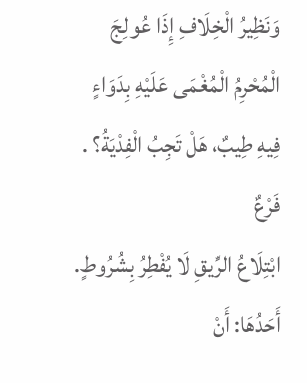وَنَظِيرُ الْخِلَافِ إِذَا عُولِجَ الْمُحْرِمُ الْمُغْمَى عَلَيْهِ بِدَوَاءٍ فِيهِ طِيبٌ، هَلْ تَجِبُ الْفِدْيَةُ؟ .
فَرْعٌ
ابْتِلَاعُ الرِّيقِ لَا يُفْطِرُ بِشُرُوطٍ.
أَحَدُهَا: أَنْ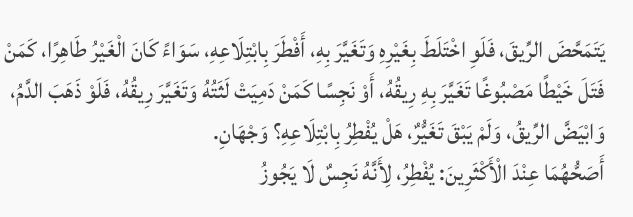يَتَمَحَّضَ الرِّيقَ، فَلَوِ اخْتَلَطَ بِغَيْرِهِ وَتَغَيَّرَ بِهِ، أَفْطَرَ بِابْتِلَاعِهِ، سَوَاءً كَانَ الْغَيْرُ طَاهِرًا، كَمَنْ فَتَلَ خَيْطًا مَصْبُوغًا تَغَيَّرَ بِهِ رِيقُهُ، أَوْ نَجِسًا كَمَنْ دَمِيَتْ لَثَتُهُ وَتَغَيَّرَ رِيقُهُ، فَلَوْ ذَهَبَ الدَّمُ، وَابْيَضَّ الرِّيقُ، وَلَمْ يَبْقَ تَغَيُّرٌ، هَلْ يُفْطِرُ بِابْتِلَاعِهِ؟ وَجْهَانِ.
أَصَحُّهُمَا عِنْدَ الْأَكْثَرِينَ: يُفْطِرُ، لِأَنَّهُ نَجِسٌ لَا يَجُوزُ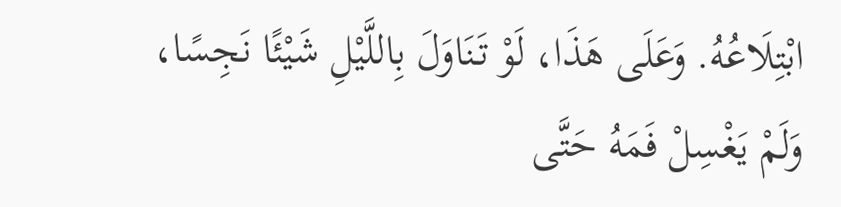ابْتِلَاعُهُ. وَعَلَى هَذَا، لَوْ تَنَاوَلَ بِاللَّيْلِ شَيْئًا نَجِسًا، وَلَمْ يَغْسِلْ فَمَهُ حَتَّى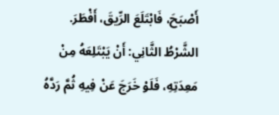أَصْبَحَ، فَابْتَلَعَ الرِّيقَ، أَفْطَرَ.
الشَّرْطُ الثَّانِي: أَنْ يَبْتَلِعَهُ مِنْ مَعِدَتِهِ، فَلَوْ خَرَجَ عَنْ فِيهِ ثُمَّ رَدَّهُ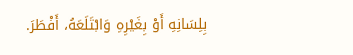بِلِسَانِهِ أَوْ بِغَيْرِهِ وَابْتَلَعَهُ، أَفْطَرَ.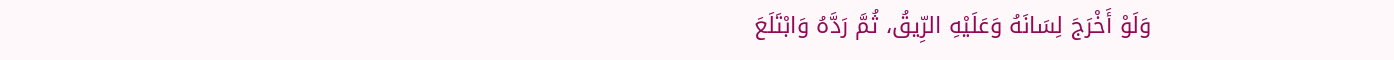وَلَوْ أَخْرَجَ لِسَانَهُ وَعَلَيْهِ الرِّيقُ، ثُمَّ رَدَّهُ وَابْتَلَعَ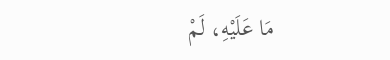مَا عَلَيْهِ، لَمْ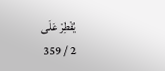يُفْطِرْ عَلَى
2 / 359